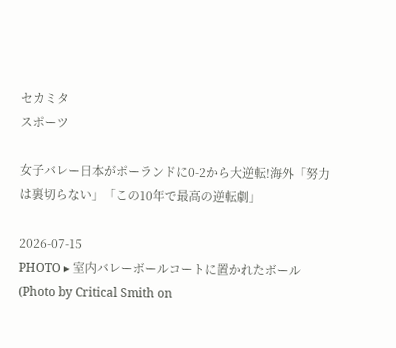セカミタ
スポーツ

女子バレー日本がポーランドに0-2から大逆転!海外「努力は裏切らない」「この10年で最高の逆転劇」

2026-07-15
PHOTO ▸ 室内バレーボールコートに置かれたボール (Photo by Critical Smith on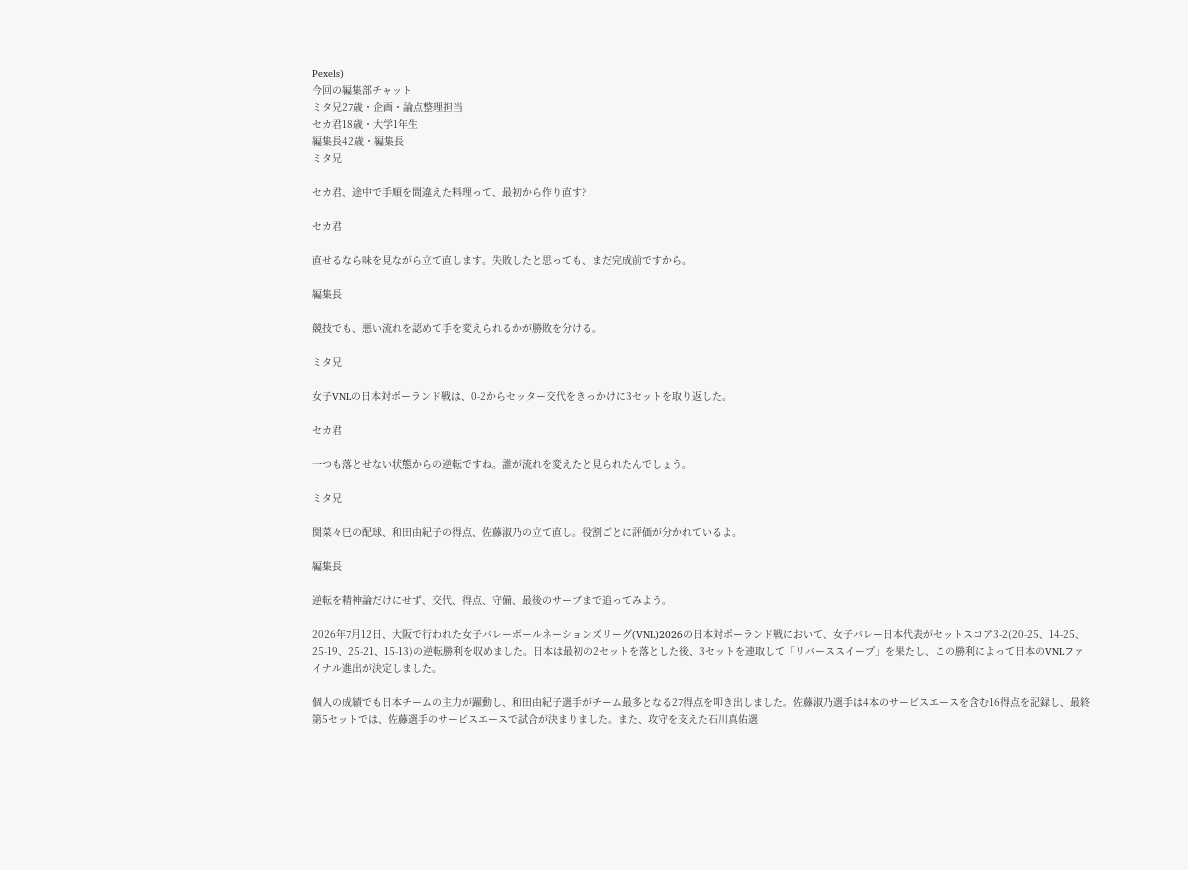Pexels)
今回の編集部チャット
ミタ兄27歳・企画・論点整理担当
セカ君18歳・大学1年生
編集長42歳・編集長
ミタ兄

セカ君、途中で手順を間違えた料理って、最初から作り直す?

セカ君

直せるなら味を見ながら立て直します。失敗したと思っても、まだ完成前ですから。

編集長

競技でも、悪い流れを認めて手を変えられるかが勝敗を分ける。

ミタ兄

女子VNLの日本対ポーランド戦は、0-2からセッター交代をきっかけに3セットを取り返した。

セカ君

一つも落とせない状態からの逆転ですね。誰が流れを変えたと見られたんでしょう。

ミタ兄

関菜々巳の配球、和田由紀子の得点、佐藤淑乃の立て直し。役割ごとに評価が分かれているよ。

編集長

逆転を精神論だけにせず、交代、得点、守備、最後のサーブまで追ってみよう。

2026年7月12日、大阪で行われた女子バレーボールネーションズリーグ(VNL)2026の日本対ポーランド戦において、女子バレー日本代表がセットスコア3-2(20-25、14-25、25-19、25-21、15-13)の逆転勝利を収めました。日本は最初の2セットを落とした後、3セットを連取して「リバーススイープ」を果たし、この勝利によって日本のVNLファイナル進出が決定しました。

個人の成績でも日本チームの主力が躍動し、和田由紀子選手がチーム最多となる27得点を叩き出しました。佐藤淑乃選手は4本のサービスエースを含む16得点を記録し、最終第5セットでは、佐藤選手のサービスエースで試合が決まりました。また、攻守を支えた石川真佑選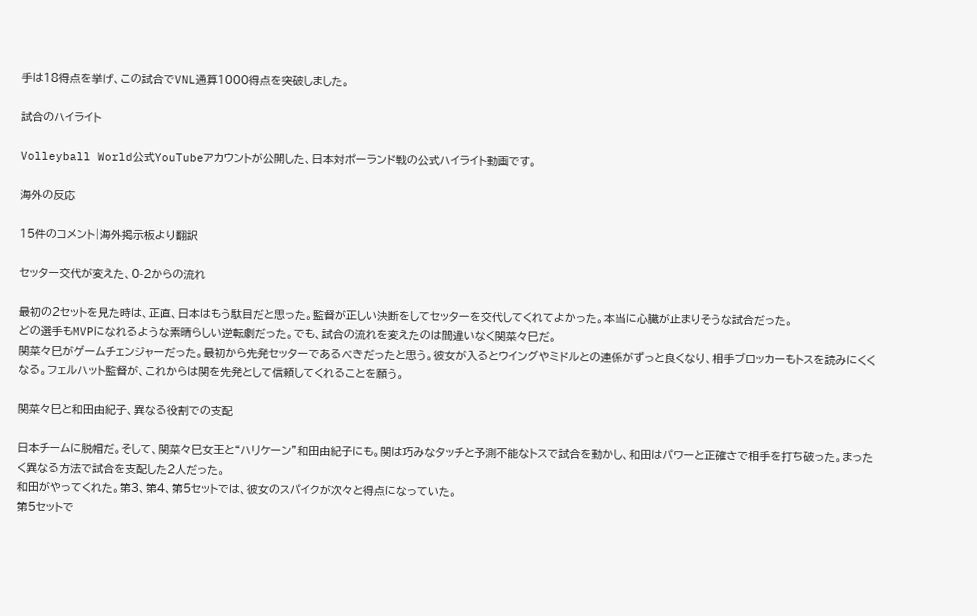手は18得点を挙げ、この試合でVNL通算1000得点を突破しました。

試合のハイライト

Volleyball World公式YouTubeアカウントが公開した、日本対ポーランド戦の公式ハイライト動画です。

海外の反応

15件のコメント|海外掲示板より翻訳

セッター交代が変えた、0-2からの流れ

最初の2セットを見た時は、正直、日本はもう駄目だと思った。監督が正しい決断をしてセッターを交代してくれてよかった。本当に心臓が止まりそうな試合だった。
どの選手もMVPになれるような素晴らしい逆転劇だった。でも、試合の流れを変えたのは間違いなく関菜々巳だ。
関菜々巳がゲームチェンジャーだった。最初から先発セッターであるべきだったと思う。彼女が入るとウイングやミドルとの連係がずっと良くなり、相手ブロッカーもトスを読みにくくなる。フェルハット監督が、これからは関を先発として信頼してくれることを願う。

関菜々巳と和田由紀子、異なる役割での支配

日本チームに脱帽だ。そして、関菜々巳女王と“ハリケーン”和田由紀子にも。関は巧みなタッチと予測不能なトスで試合を動かし、和田はパワーと正確さで相手を打ち破った。まったく異なる方法で試合を支配した2人だった。
和田がやってくれた。第3、第4、第5セットでは、彼女のスパイクが次々と得点になっていた。
第5セットで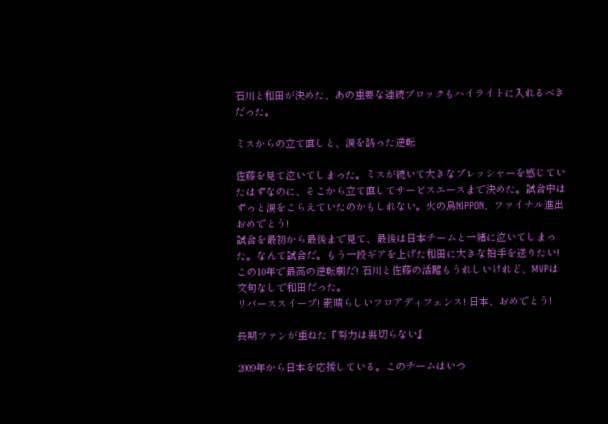石川と和田が決めた、あの重要な連続ブロックもハイライトに入れるべきだった。

ミスからの立て直しと、涙を誘った逆転

佐藤を見て泣いてしまった。ミスが続いて大きなプレッシャーを感じていたはずなのに、そこから立て直してサービスエースまで決めた。試合中はずっと涙をこらえていたのかもしれない。火の鳥NIPPON、ファイナル進出おめでとう!
試合を最初から最後まで見て、最後は日本チームと一緒に泣いてしまった。なんて試合だ。もう一段ギアを上げた和田に大きな拍手を送りたい!
この10年で最高の逆転劇だ! 石川と佐藤の活躍もうれしいけれど、MVPは文句なしで和田だった。
リバーススイープ! 素晴らしいフロアディフェンス! 日本、おめでとう!

長期ファンが重ねた『努力は裏切らない』

2009年から日本を応援している。このチームはいつ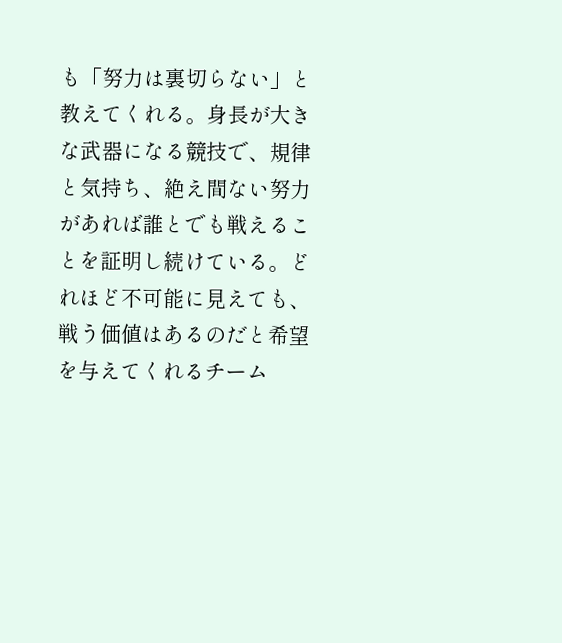も「努力は裏切らない」と教えてくれる。身長が大きな武器になる競技で、規律と気持ち、絶え間ない努力があれば誰とでも戦えることを証明し続けている。どれほど不可能に見えても、戦う価値はあるのだと希望を与えてくれるチーム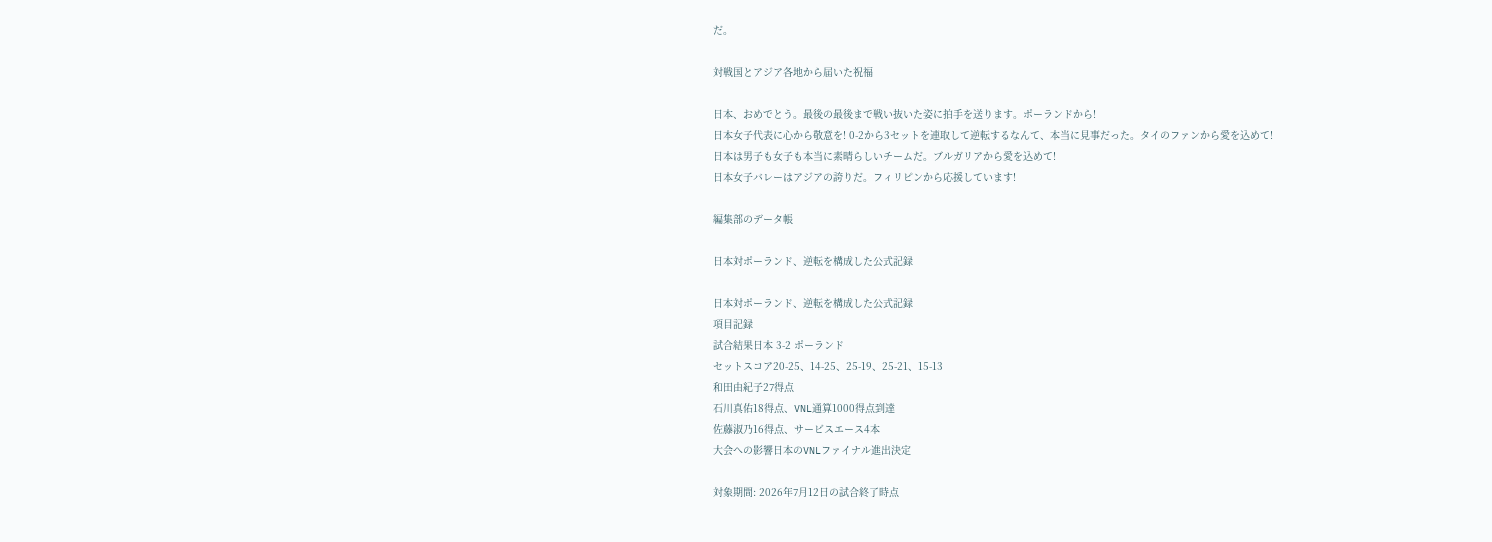だ。

対戦国とアジア各地から届いた祝福

日本、おめでとう。最後の最後まで戦い抜いた姿に拍手を送ります。ポーランドから!
日本女子代表に心から敬意を! 0-2から3セットを連取して逆転するなんて、本当に見事だった。タイのファンから愛を込めて!
日本は男子も女子も本当に素晴らしいチームだ。ブルガリアから愛を込めて!
日本女子バレーはアジアの誇りだ。フィリピンから応援しています!

編集部のデータ帳

日本対ポーランド、逆転を構成した公式記録

日本対ポーランド、逆転を構成した公式記録
項目記録
試合結果日本 3-2 ポーランド
セットスコア20-25、14-25、25-19、25-21、15-13
和田由紀子27得点
石川真佑18得点、VNL通算1000得点到達
佐藤淑乃16得点、サービスエース4本
大会への影響日本のVNLファイナル進出決定

対象期間: 2026年7月12日の試合終了時点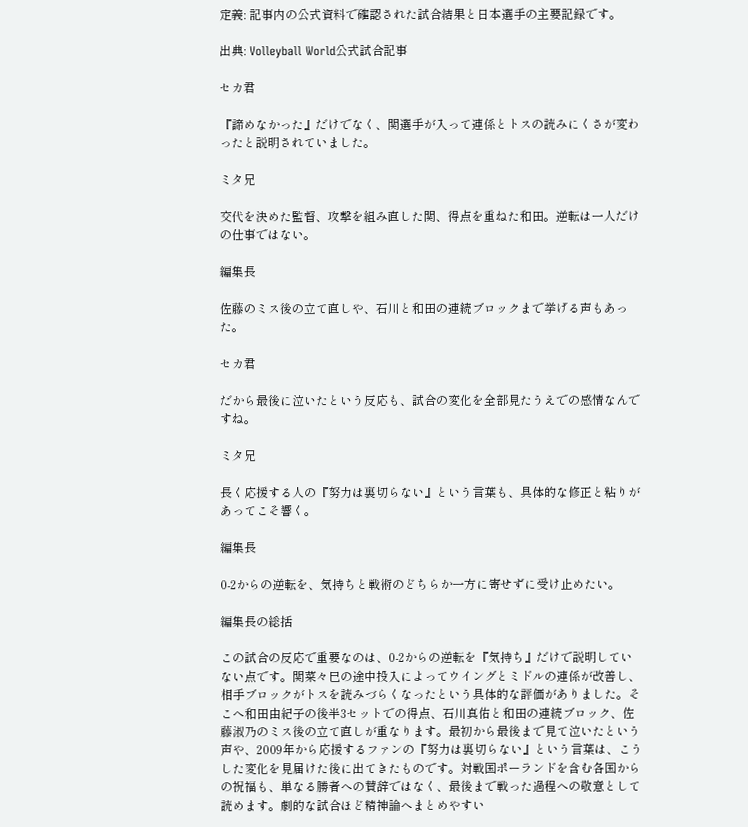定義: 記事内の公式資料で確認された試合結果と日本選手の主要記録です。

出典: Volleyball World公式試合記事

セカ君

『諦めなかった』だけでなく、関選手が入って連係とトスの読みにくさが変わったと説明されていました。

ミタ兄

交代を決めた監督、攻撃を組み直した関、得点を重ねた和田。逆転は一人だけの仕事ではない。

編集長

佐藤のミス後の立て直しや、石川と和田の連続ブロックまで挙げる声もあった。

セカ君

だから最後に泣いたという反応も、試合の変化を全部見たうえでの感情なんですね。

ミタ兄

長く応援する人の『努力は裏切らない』という言葉も、具体的な修正と粘りがあってこそ響く。

編集長

0-2からの逆転を、気持ちと戦術のどちらか一方に寄せずに受け止めたい。

編集長の総括

この試合の反応で重要なのは、0-2からの逆転を『気持ち』だけで説明していない点です。関菜々巳の途中投入によってウイングとミドルの連係が改善し、相手ブロックがトスを読みづらくなったという具体的な評価がありました。そこへ和田由紀子の後半3セットでの得点、石川真佑と和田の連続ブロック、佐藤淑乃のミス後の立て直しが重なります。最初から最後まで見て泣いたという声や、2009年から応援するファンの『努力は裏切らない』という言葉は、こうした変化を見届けた後に出てきたものです。対戦国ポーランドを含む各国からの祝福も、単なる勝者への賛辞ではなく、最後まで戦った過程への敬意として読めます。劇的な試合ほど精神論へまとめやすい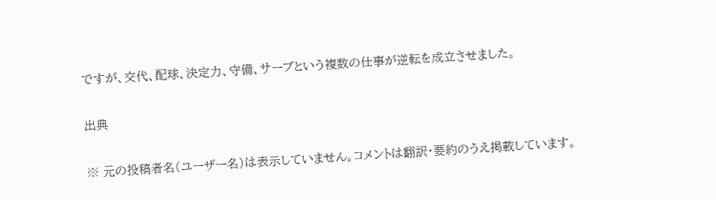ですが、交代、配球、決定力、守備、サーブという複数の仕事が逆転を成立させました。

出典

※ 元の投稿者名(ユーザー名)は表示していません。コメントは翻訳・要約のうえ掲載しています。